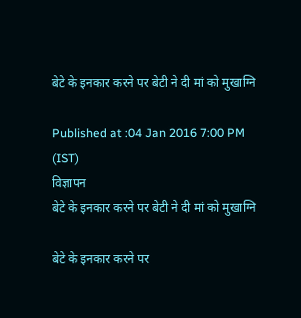बेटे के इनकार करने पर बेटी ने दी मां को मुखाग्नि

Published at :04 Jan 2016 7:00 PM (IST)
विज्ञापन
बेटे के इनकार करने पर बेटी ने दी मां को मुखाग्नि

बेटे के इनकार करने पर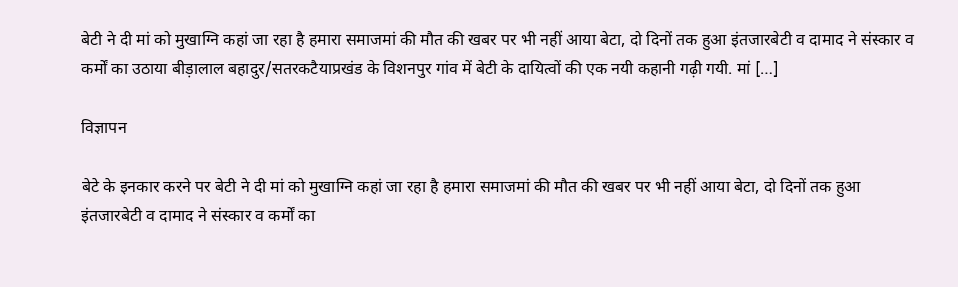बेटी ने दी मां को मुखाग्नि कहां जा रहा है हमारा समाजमां की मौत की खबर पर भी नहीं आया बेटा, दो दिनों तक हुआ इंतजारबेटी व दामाद ने संस्कार व कर्मों का उठाया बीड़ालाल बहादुर/सतरकटैयाप्रखंड के विशनपुर गांव में बेटी के दायित्वों की एक नयी कहानी गढ़ी गयी. मां […]

विज्ञापन

बेटे के इनकार करने पर बेटी ने दी मां को मुखाग्नि कहां जा रहा है हमारा समाजमां की मौत की खबर पर भी नहीं आया बेटा, दो दिनों तक हुआ इंतजारबेटी व दामाद ने संस्कार व कर्मों का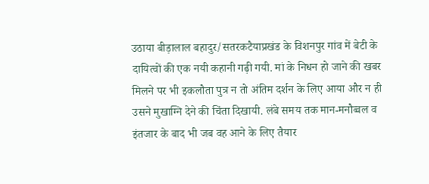उठाया बीड़ालाल बहादुर/सतरकटैयाप्रखंड के विशनपुर गांव में बेटी के दायित्वों की एक नयी कहानी गढ़ी गयी. मां के निधन हो जाने की खबर मिलने पर भी इकलौता पुत्र न तो अंतिम दर्शन के लिए आया और न ही उसने मुखाग्नि देने की चिंता दिखायी. लंबे समय तक मान-मनौव्वल व इंतजार के बाद भी जब वह आने के लिए तैयार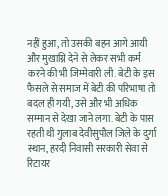नहीं हुआ, तो उसकी बहन आगे आयी और मुखाग्नि देने से लेकर सभी कर्म करने की भी जिम्मेवारी ली. बेटी के इस फैसले से समाज में बेटी की परिभाषा तो बदल ही गयी, उसे और भी अधिक सम्मान से देखा जाने लगा. बेटी के पास रहती थी गुलाब देवीसुपौल जिले के दुर्गा स्थान, हरदी निवासी सरकारी सेवा से रिटायर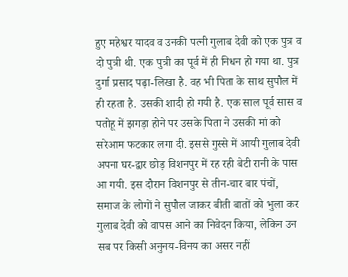हुए महेश्वर यादव व उनकी पत्नी गुलाब देवी को एक पुत्र व दो पुत्री थी. एक पुत्री का पूर्व में ही निधन हो गया था. पुत्र दुर्गा प्रसाद पढ़ा-लिखा है. वह भी पिता के साथ सुपौल में ही रहता है. उसकी शादी हो गयी है. एक साल पूर्व सास व पतोहू में झगड़ा होने पर उसके पिता ने उसकी मां को सरेआम फटकार लगा दी. इससे गुस्से में आयी गुलाब देवी अपना घर-द्वार छोड़ विशनपुर में रह रही बेटी रानी के पास आ गयी. इस दौरान विशनपुर से तीन-चार बार पंचों, समाज के लोगों ने सुपौल जाकर बीती बातों को भुला कर गुलाब देवी को वापस आने का निवेदन किया, लेकिन उन सब पर किसी अनुनय-विनय का असर नहीं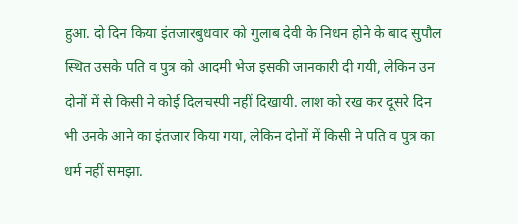हुआ. दो दिन किया इंतजारबुधवार को गुलाब देवी के निधन होने के बाद सुपौल स्थित उसके पति व पुत्र को आदमी भेज इसकी जानकारी दी गयी, लेकिन उन दोनों में से किसी ने कोई दिलचस्पी नहीं दिखायी. लाश को रख कर दूसरे दिन भी उनके आने का इंतजार किया गया, लेकिन दोनों में किसी ने पति व पुत्र का धर्म नहीं समझा.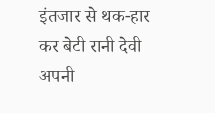इंतजार से थक-हार कर बेटी रानी देवी अपनी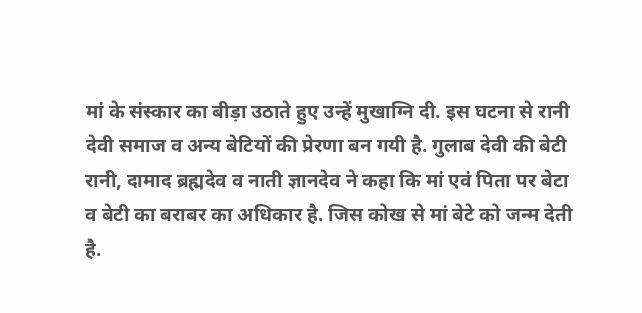मां के संस्कार का बीड़ा उठाते हुए उन्हें मुखाग्नि दी. इस घटना से रानी देवी समाज व अन्य बेटियों की प्रेरणा बन गयी है. गुलाब देवी की बेटी रानी, दामाद ब्रह्मदेव व नाती ज्ञानदेव ने कहा कि मां एवं पिता पर बेटा व बेटी का बराबर का अधिकार है. जिस कोख से मां बेटे को जन्म देती है.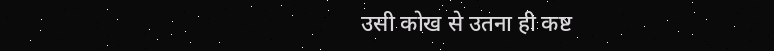उसी कोख से उतना ही कष्ट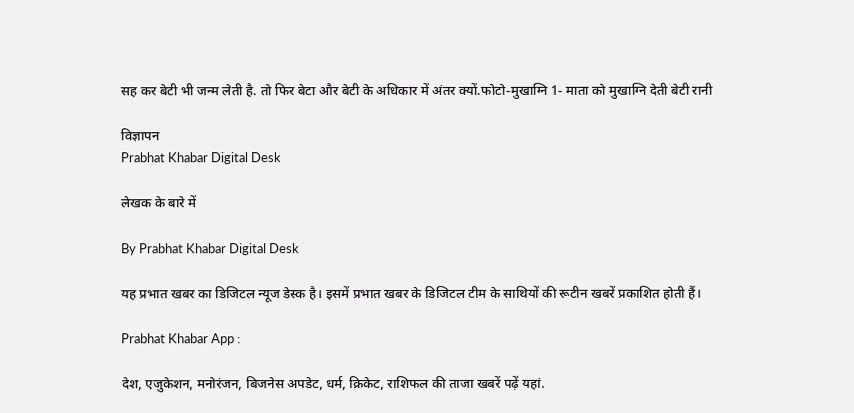सह कर बेटी भी जन्म लेती है. तो फिर बेटा और बेटी के अधिकार में अंतर क्यों.फोटो-मुखाग्नि 1- माता को मुखाग्नि देती बेटी रानी

विज्ञापन
Prabhat Khabar Digital Desk

लेखक के बारे में

By Prabhat Khabar Digital Desk

यह प्रभात खबर का डिजिटल न्यूज डेस्क है। इसमें प्रभात खबर के डिजिटल टीम के साथियों की रूटीन खबरें प्रकाशित होती हैं।

Prabhat Khabar App :

देश, एजुकेशन, मनोरंजन, बिजनेस अपडेट, धर्म, क्रिकेट, राशिफल की ताजा खबरें पढ़ें यहां.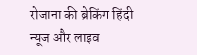रोजाना की ब्रेकिंग हिंदी न्यूज और लाइव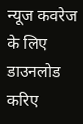न्यूज कवरेज के लिए डाउनलोड करिए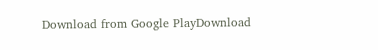Download from Google PlayDownload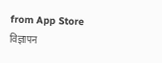from App Store
विज्ञापन